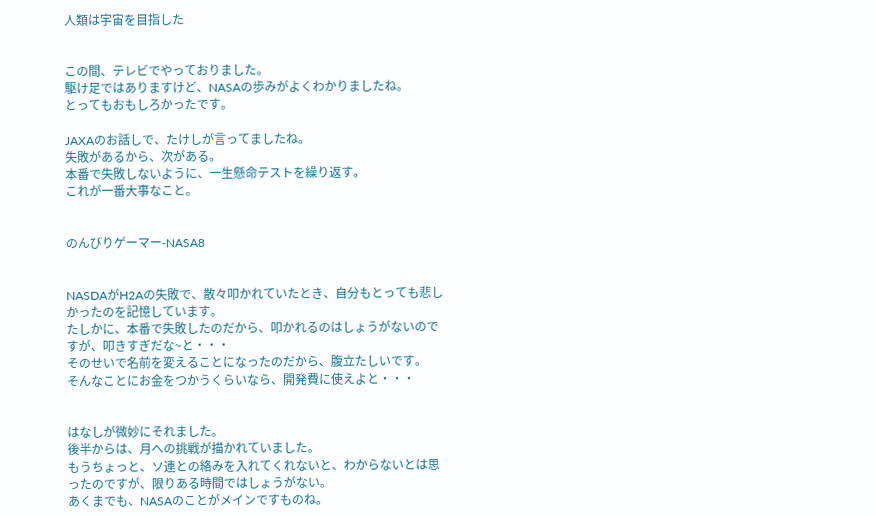人類は宇宙を目指した


この間、テレビでやっておりました。
駆け足ではありますけど、NASAの歩みがよくわかりましたね。
とってもおもしろかったです。

JAXAのお話しで、たけしが言ってましたね。
失敗があるから、次がある。
本番で失敗しないように、一生懸命テストを繰り返す。
これが一番大事なこと。


のんびりゲーマー-NASA8


NASDAがH2Aの失敗で、散々叩かれていたとき、自分もとっても悲しかったのを記憶しています。
たしかに、本番で失敗したのだから、叩かれるのはしょうがないのですが、叩きすぎだな~と・・・
そのせいで名前を変えることになったのだから、腹立たしいです。
そんなことにお金をつかうくらいなら、開発費に使えよと・・・


はなしが微妙にそれました。
後半からは、月への挑戦が描かれていました。
もうちょっと、ソ連との絡みを入れてくれないと、わからないとは思ったのですが、限りある時間ではしょうがない。
あくまでも、NASAのことがメインですものね。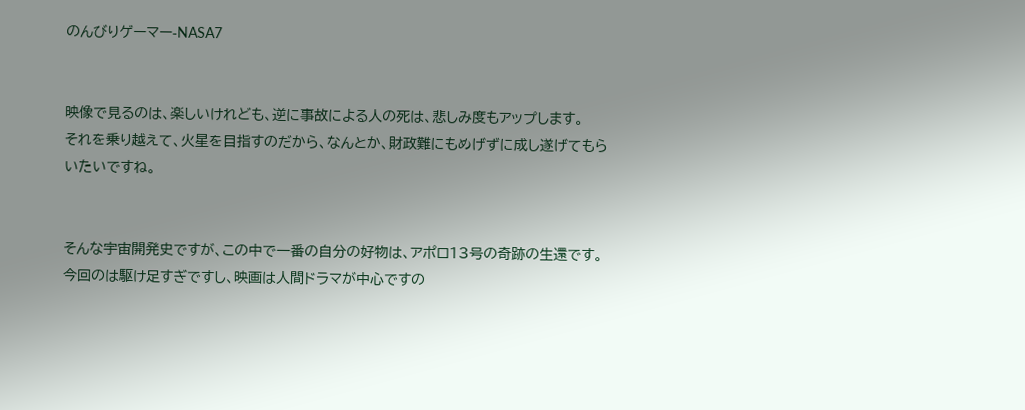のんびりゲーマー-NASA7


映像で見るのは、楽しいけれども、逆に事故による人の死は、悲しみ度もアップします。
それを乗り越えて、火星を目指すのだから、なんとか、財政難にもめげずに成し遂げてもらいたいですね。


そんな宇宙開発史ですが、この中で一番の自分の好物は、アポロ13号の奇跡の生還です。
今回のは駆け足すぎですし、映画は人間ドラマが中心ですの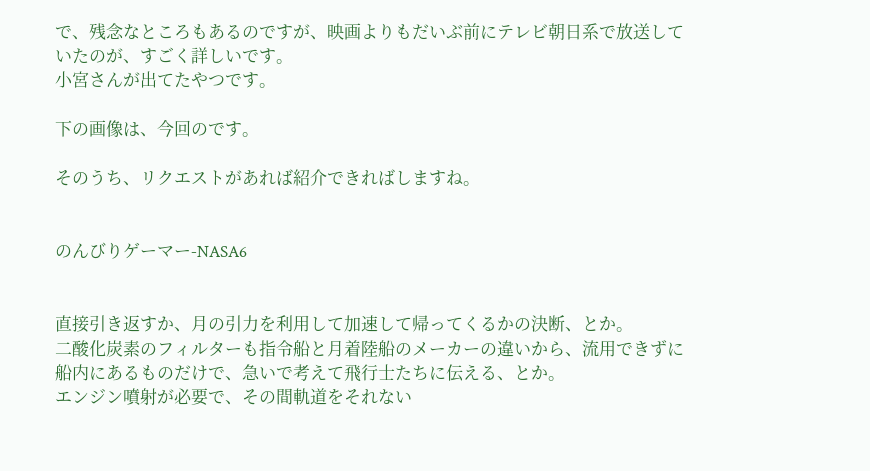で、残念なところもあるのですが、映画よりもだいぶ前にテレビ朝日系で放送していたのが、すごく詳しいです。
小宮さんが出てたやつです。

下の画像は、今回のです。

そのうち、リクエストがあれば紹介できればしますね。


のんびりゲーマー-NASA6


直接引き返すか、月の引力を利用して加速して帰ってくるかの決断、とか。
二酸化炭素のフィルターも指令船と月着陸船のメーカーの違いから、流用できずに船内にあるものだけで、急いで考えて飛行士たちに伝える、とか。
エンジン噴射が必要で、その間軌道をそれない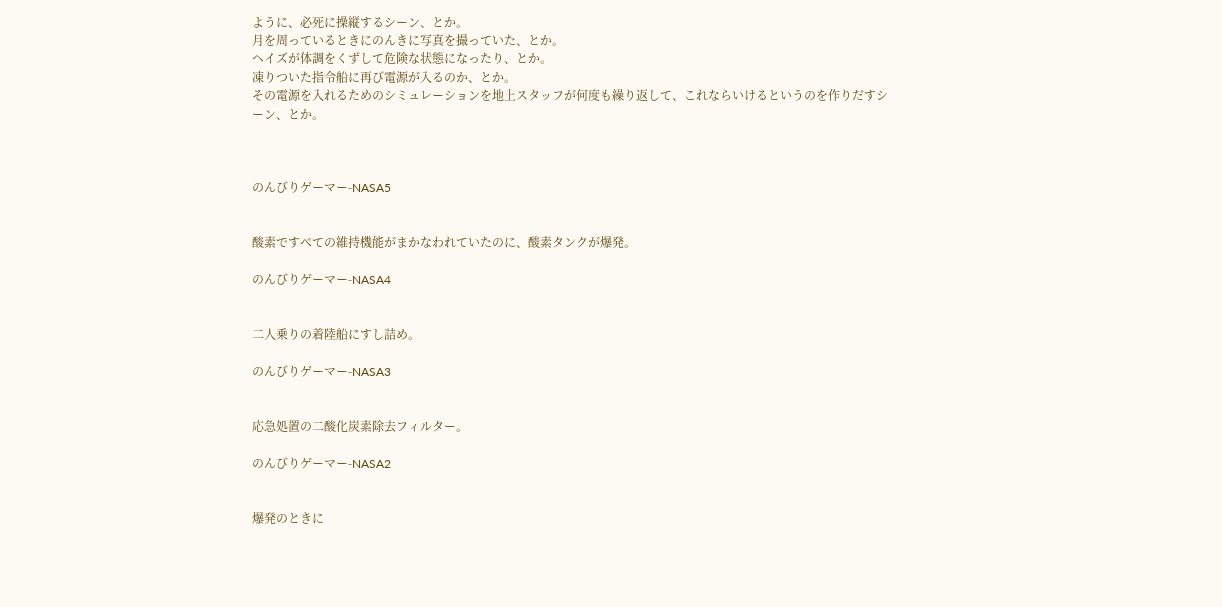ように、必死に操縦するシーン、とか。
月を周っているときにのんきに写真を撮っていた、とか。
ヘイズが体調をくずして危険な状態になったり、とか。
凍りついた指令船に再び電源が入るのか、とか。
その電源を入れるためのシミュレーションを地上スタッフが何度も繰り返して、これならいけるというのを作りだすシーン、とか。



のんびりゲーマー-NASA5


酸素ですべての維持機能がまかなわれていたのに、酸素タンクが爆発。

のんびりゲーマー-NASA4


二人乗りの着陸船にすし詰め。

のんびりゲーマー-NASA3


応急処置の二酸化炭素除去フィルター。

のんびりゲーマー-NASA2


爆発のときに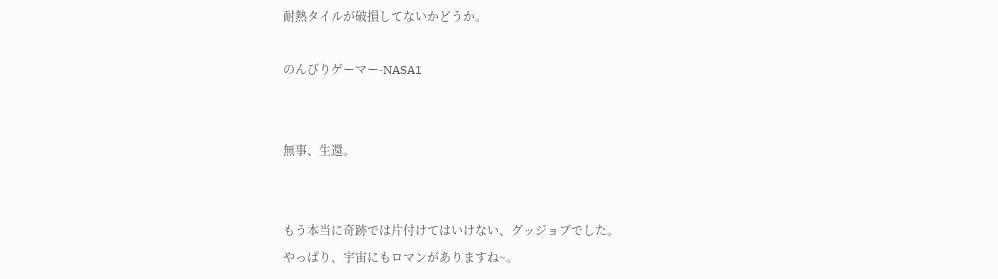耐熱タイルが破損してないかどうか。

のんびりゲーマー-NASA1


無事、生還。


もう本当に奇跡では片付けてはいけない、グッジョブでした。
やっぱり、宇宙にもロマンがありますね~。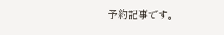予約記事です。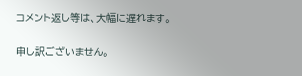コメント返し等は、大幅に遅れます。

申し訳ございません。